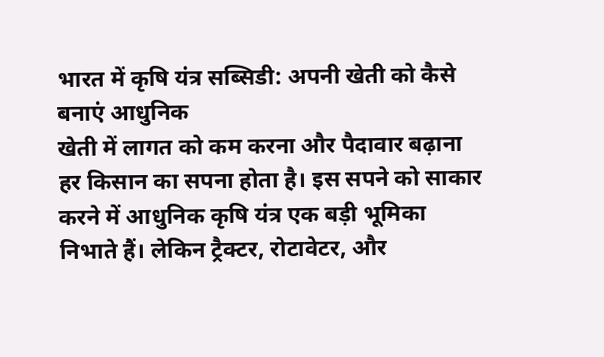भारत में कृषि यंत्र सब्सिडी: अपनी खेती को कैसे बनाएं आधुनिक
खेती में लागत को कम करना और पैदावार बढ़ाना हर किसान का सपना होता है। इस सपने को साकार करने में आधुनिक कृषि यंत्र एक बड़ी भूमिका निभाते हैं। लेकिन ट्रैक्टर, रोटावेटर, और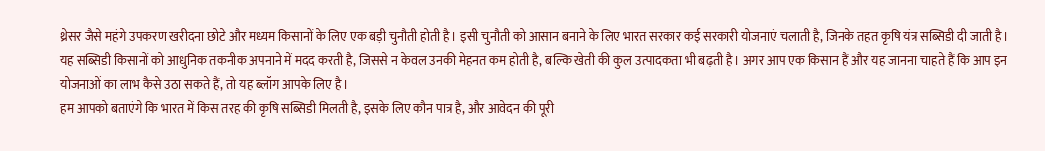थ्रेसर जैसे महंगे उपकरण खरीदना छोटे और मध्यम किसानों के लिए एक बड़ी चुनौती होती है। इसी चुनौती को आसान बनाने के लिए भारत सरकार कई सरकारी योजनाएं चलाती है, जिनके तहत कृषि यंत्र सब्सिडी दी जाती है।
यह सब्सिडी किसानों को आधुनिक तकनीक अपनाने में मदद करती है, जिससे न केवल उनकी मेहनत कम होती है, बल्कि खेती की कुल उत्पादकता भी बढ़ती है। अगर आप एक किसान हैं और यह जानना चाहते हैं कि आप इन योजनाओं का लाभ कैसे उठा सकते हैं, तो यह ब्लॉग आपके लिए है।
हम आपको बताएंगे कि भारत में किस तरह की कृषि सब्सिडी मिलती है, इसके लिए कौन पात्र है, और आवेदन की पूरी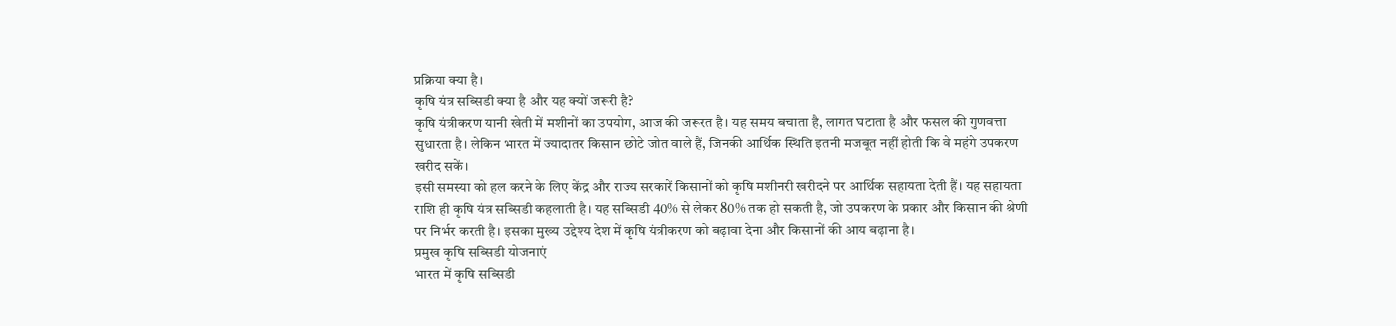प्रक्रिया क्या है।
कृषि यंत्र सब्सिडी क्या है और यह क्यों जरूरी है?
कृषि यंत्रीकरण यानी खेती में मशीनों का उपयोग, आज की जरूरत है। यह समय बचाता है, लागत घटाता है और फसल की गुणवत्ता सुधारता है। लेकिन भारत में ज्यादातर किसान छोटे जोत वाले हैं, जिनकी आर्थिक स्थिति इतनी मजबूत नहीं होती कि वे महंगे उपकरण खरीद सकें।
इसी समस्या को हल करने के लिए केंद्र और राज्य सरकारें किसानों को कृषि मशीनरी खरीदने पर आर्थिक सहायता देती हैं। यह सहायता राशि ही कृषि यंत्र सब्सिडी कहलाती है। यह सब्सिडी 40% से लेकर 80% तक हो सकती है, जो उपकरण के प्रकार और किसान की श्रेणी पर निर्भर करती है। इसका मुख्य उद्देश्य देश में कृषि यंत्रीकरण को बढ़ावा देना और किसानों की आय बढ़ाना है।
प्रमुख कृषि सब्सिडी योजनाएं
भारत में कृषि सब्सिडी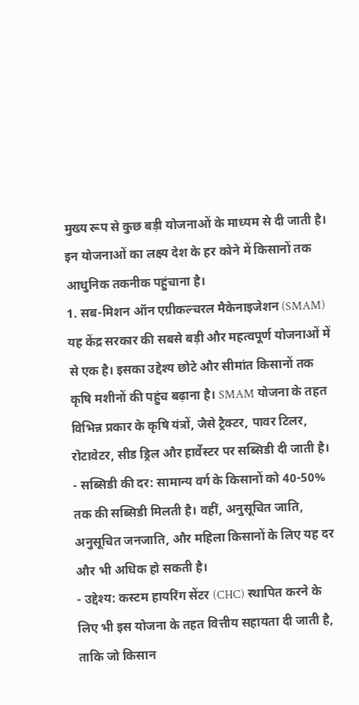मुख्य रूप से कुछ बड़ी योजनाओं के माध्यम से दी जाती है। इन योजनाओं का लक्ष्य देश के हर कोने में किसानों तक आधुनिक तकनीक पहुंचाना है।
1. सब-मिशन ऑन एग्रीकल्चरल मैकेनाइजेशन (SMAM)
यह केंद्र सरकार की सबसे बड़ी और महत्वपूर्ण योजनाओं में से एक है। इसका उद्देश्य छोटे और सीमांत किसानों तक कृषि मशीनों की पहुंच बढ़ाना है। SMAM योजना के तहत विभिन्न प्रकार के कृषि यंत्रों, जैसे ट्रैक्टर, पावर टिलर, रोटावेटर, सीड ड्रिल और हार्वेस्टर पर सब्सिडी दी जाती है।
- सब्सिडी की दर: सामान्य वर्ग के किसानों को 40-50% तक की सब्सिडी मिलती है। वहीं, अनुसूचित जाति, अनुसूचित जनजाति, और महिला किसानों के लिए यह दर और भी अधिक हो सकती है।
- उद्देश्य: कस्टम हायरिंग सेंटर (CHC) स्थापित करने के लिए भी इस योजना के तहत वित्तीय सहायता दी जाती है, ताकि जो किसान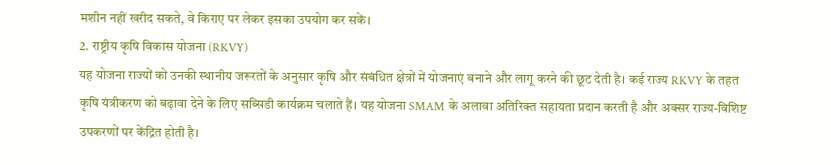मशीन नहीं खरीद सकते, वे किराए पर लेकर इसका उपयोग कर सकें।
2. राष्ट्रीय कृषि विकास योजना (RKVY)
यह योजना राज्यों को उनकी स्थानीय जरूरतों के अनुसार कृषि और संबंधित क्षेत्रों में योजनाएं बनाने और लागू करने की छूट देती है। कई राज्य RKVY के तहत कृषि यंत्रीकरण को बढ़ावा देने के लिए सब्सिडी कार्यक्रम चलाते हैं। यह योजना SMAM के अलावा अतिरिक्त सहायता प्रदान करती है और अक्सर राज्य-विशिष्ट उपकरणों पर केंद्रित होती है।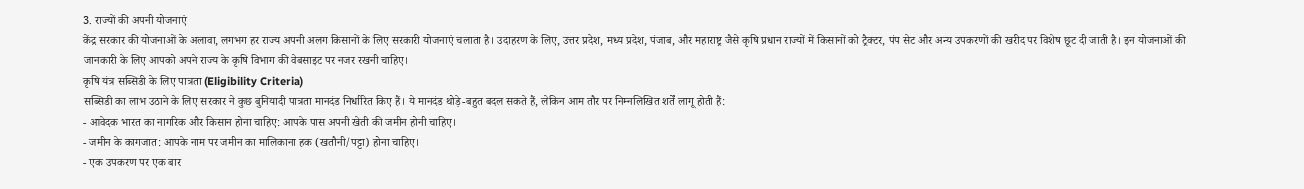3. राज्यों की अपनी योजनाएं
केंद्र सरकार की योजनाओं के अलावा, लगभग हर राज्य अपनी अलग किसानों के लिए सरकारी योजनाएं चलाता है। उदाहरण के लिए, उत्तर प्रदेश, मध्य प्रदेश, पंजाब, और महाराष्ट्र जैसे कृषि प्रधान राज्यों में किसानों को ट्रैक्टर, पंप सेट और अन्य उपकरणों की खरीद पर विशेष छूट दी जाती है। इन योजनाओं की जानकारी के लिए आपको अपने राज्य के कृषि विभाग की वेबसाइट पर नजर रखनी चाहिए।
कृषि यंत्र सब्सिडी के लिए पात्रता (Eligibility Criteria)
सब्सिडी का लाभ उठाने के लिए सरकार ने कुछ बुनियादी पात्रता मानदंड निर्धारित किए हैं। ये मानदंड थोड़े-बहुत बदल सकते हैं, लेकिन आम तौर पर निम्नलिखित शर्तें लागू होती हैं:
- आवेदक भारत का नागरिक और किसान होना चाहिए: आपके पास अपनी खेती की जमीन होनी चाहिए।
- जमीन के कागजात: आपके नाम पर जमीन का मालिकाना हक (खतौनी/पट्टा) होना चाहिए।
- एक उपकरण पर एक बार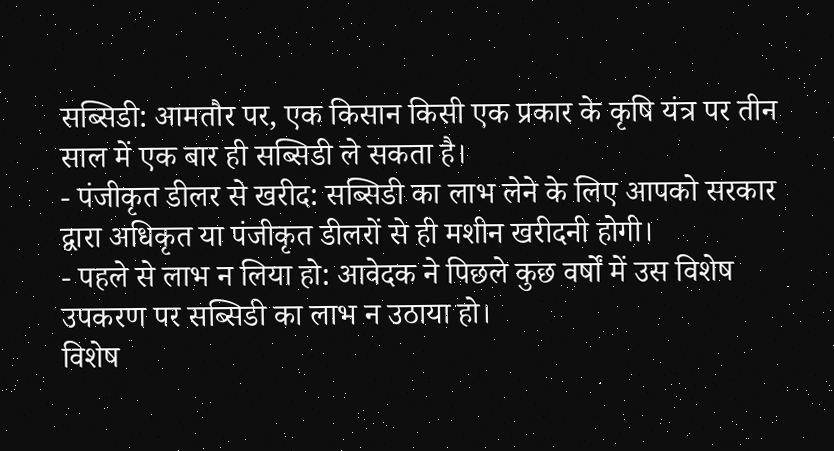सब्सिडी: आमतौर पर, एक किसान किसी एक प्रकार के कृषि यंत्र पर तीन साल में एक बार ही सब्सिडी ले सकता है।
- पंजीकृत डीलर से खरीद: सब्सिडी का लाभ लेने के लिए आपको सरकार द्वारा अधिकृत या पंजीकृत डीलरों से ही मशीन खरीदनी होगी।
- पहले से लाभ न लिया हो: आवेदक ने पिछले कुछ वर्षों में उस विशेष उपकरण पर सब्सिडी का लाभ न उठाया हो।
विशेष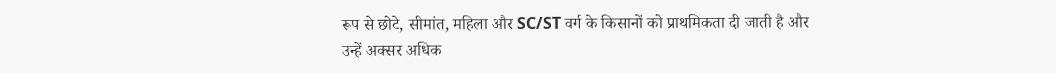रूप से छोटे, सीमांत, महिला और SC/ST वर्ग के किसानों को प्राथमिकता दी जाती है और उन्हें अक्सर अधिक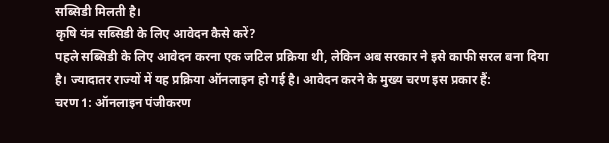सब्सिडी मिलती है।
कृषि यंत्र सब्सिडी के लिए आवेदन कैसे करें?
पहले सब्सिडी के लिए आवेदन करना एक जटिल प्रक्रिया थी, लेकिन अब सरकार ने इसे काफी सरल बना दिया है। ज्यादातर राज्यों में यह प्रक्रिया ऑनलाइन हो गई है। आवेदन करने के मुख्य चरण इस प्रकार हैं:
चरण 1: ऑनलाइन पंजीकरण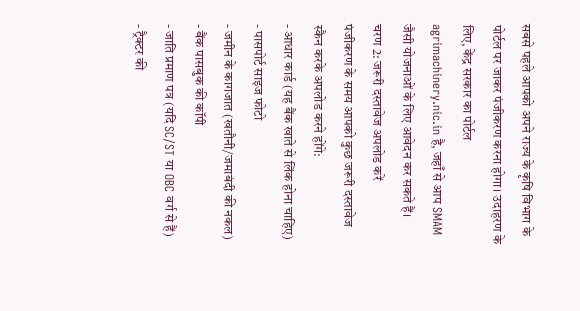सबसे पहले आपको अपने राज्य के कृषि विभाग के पोर्टल पर जाकर पंजीकरण करना होगा। उदाहरण के लिए, केंद्र सरकार का पोर्टल agrimachinery.nic.in है, जहाँ से आप SMAM जैसी योजनाओं के लिए आवेदन कर सकते हैं।
चरण 2: जरूरी दस्तावेज अपलोड करें
पंजीकरण के समय आपको कुछ जरूरी दस्तावेज स्कैन करके अपलोड करने होंगे:
- आधार कार्ड (यह बैंक खाते से लिंक होना चाहिए)
- पासपोर्ट साइज फोटो
- जमीन के कागजात (खतौनी/जमाबंदी की नकल)
- बैंक पासबुक की कॉपी
- जाति प्रमाण पत्र (यदि SC/ST या OBC वर्ग से हैं)
- ट्रैक्टर की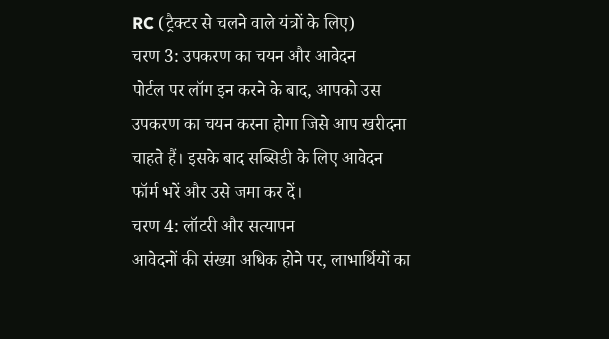RC (ट्रैक्टर से चलने वाले यंत्रों के लिए)
चरण 3: उपकरण का चयन और आवेदन
पोर्टल पर लॉग इन करने के बाद, आपको उस उपकरण का चयन करना होगा जिसे आप खरीदना चाहते हैं। इसके बाद सब्सिडी के लिए आवेदन फॉर्म भरें और उसे जमा कर दें।
चरण 4: लॉटरी और सत्यापन
आवेदनों की संख्या अधिक होने पर, लाभार्थियों का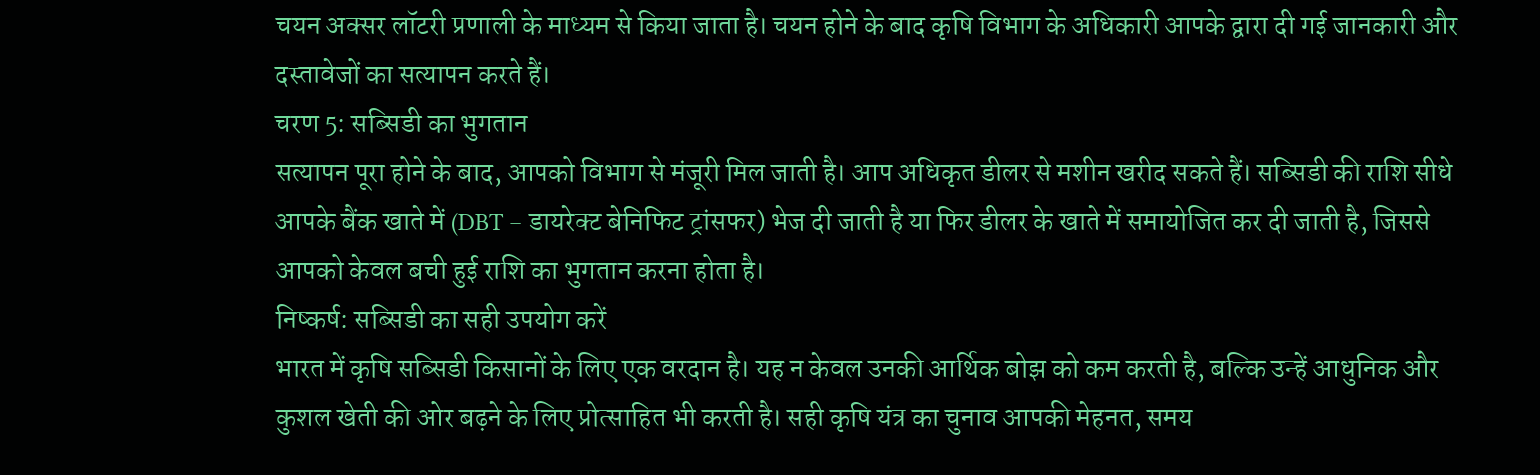चयन अक्सर लॉटरी प्रणाली के माध्यम से किया जाता है। चयन होने के बाद कृषि विभाग के अधिकारी आपके द्वारा दी गई जानकारी और दस्तावेजों का सत्यापन करते हैं।
चरण 5: सब्सिडी का भुगतान
सत्यापन पूरा होने के बाद, आपको विभाग से मंजूरी मिल जाती है। आप अधिकृत डीलर से मशीन खरीद सकते हैं। सब्सिडी की राशि सीधे आपके बैंक खाते में (DBT – डायरेक्ट बेनिफिट ट्रांसफर) भेज दी जाती है या फिर डीलर के खाते में समायोजित कर दी जाती है, जिससे आपको केवल बची हुई राशि का भुगतान करना होता है।
निष्कर्ष: सब्सिडी का सही उपयोग करें
भारत में कृषि सब्सिडी किसानों के लिए एक वरदान है। यह न केवल उनकी आर्थिक बोझ को कम करती है, बल्कि उन्हें आधुनिक और कुशल खेती की ओर बढ़ने के लिए प्रोत्साहित भी करती है। सही कृषि यंत्र का चुनाव आपकी मेहनत, समय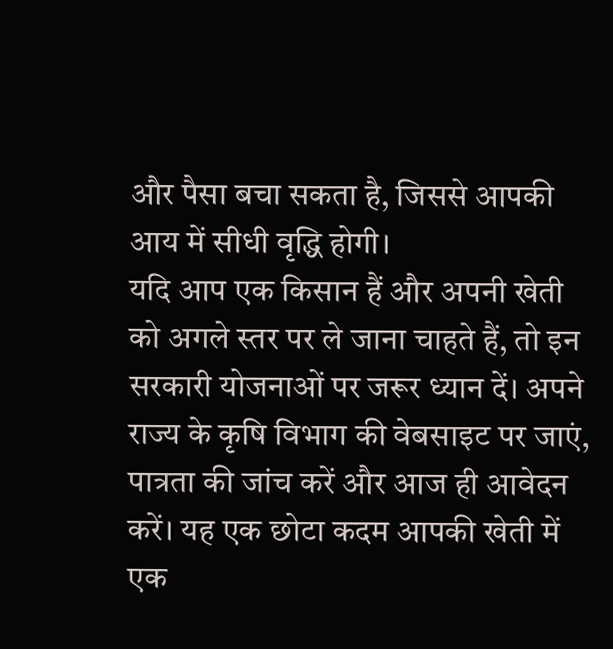और पैसा बचा सकता है, जिससे आपकी आय में सीधी वृद्धि होगी।
यदि आप एक किसान हैं और अपनी खेती को अगले स्तर पर ले जाना चाहते हैं, तो इन सरकारी योजनाओं पर जरूर ध्यान दें। अपने राज्य के कृषि विभाग की वेबसाइट पर जाएं, पात्रता की जांच करें और आज ही आवेदन करें। यह एक छोटा कदम आपकी खेती में एक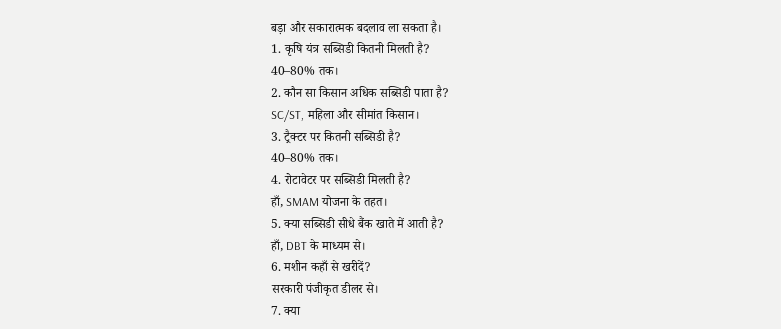बड़ा और सकारात्मक बदलाव ला सकता है।
1. कृषि यंत्र सब्सिडी कितनी मिलती है?
40–80% तक।
2. कौन सा किसान अधिक सब्सिडी पाता है?
SC/ST, महिला और सीमांत किसान।
3. ट्रैक्टर पर कितनी सब्सिडी है?
40–80% तक।
4. रोटावेटर पर सब्सिडी मिलती है?
हाँ, SMAM योजना के तहत।
5. क्या सब्सिडी सीधे बैंक खाते में आती है?
हाँ, DBT के माध्यम से।
6. मशीन कहाँ से खरीदें?
सरकारी पंजीकृत डीलर से।
7. क्या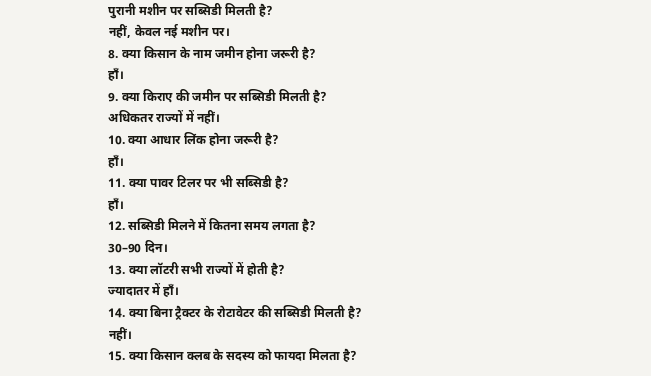पुरानी मशीन पर सब्सिडी मिलती है?
नहीं, केवल नई मशीन पर।
8. क्या किसान के नाम जमीन होना जरूरी है?
हाँ।
9. क्या किराए की जमीन पर सब्सिडी मिलती है?
अधिकतर राज्यों में नहीं।
10. क्या आधार लिंक होना जरूरी है?
हाँ।
11. क्या पावर टिलर पर भी सब्सिडी है?
हाँ।
12. सब्सिडी मिलने में कितना समय लगता है?
30–90 दिन।
13. क्या लॉटरी सभी राज्यों में होती है?
ज्यादातर में हाँ।
14. क्या बिना ट्रैक्टर के रोटावेटर की सब्सिडी मिलती है?
नहीं।
15. क्या किसान क्लब के सदस्य को फायदा मिलता है?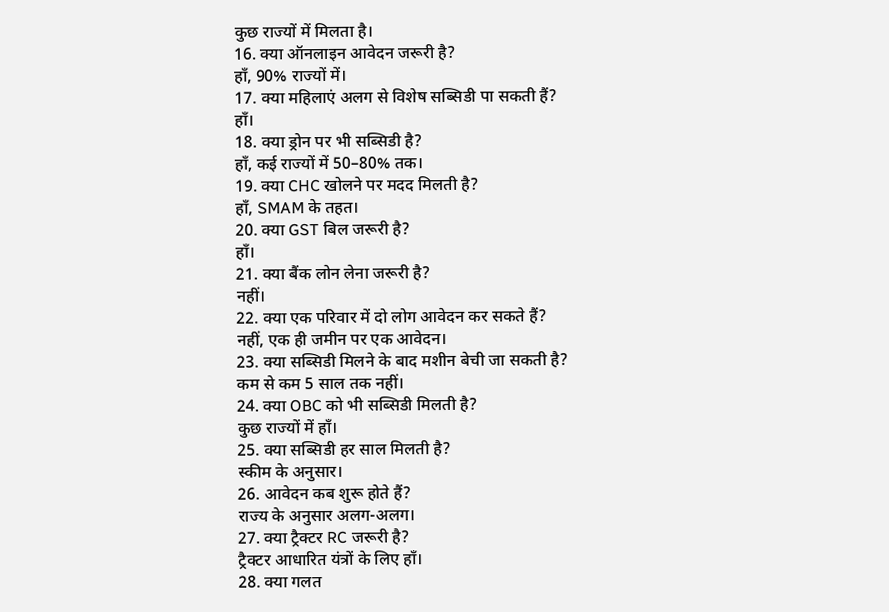कुछ राज्यों में मिलता है।
16. क्या ऑनलाइन आवेदन जरूरी है?
हाँ, 90% राज्यों में।
17. क्या महिलाएं अलग से विशेष सब्सिडी पा सकती हैं?
हाँ।
18. क्या ड्रोन पर भी सब्सिडी है?
हाँ, कई राज्यों में 50–80% तक।
19. क्या CHC खोलने पर मदद मिलती है?
हाँ, SMAM के तहत।
20. क्या GST बिल जरूरी है?
हाँ।
21. क्या बैंक लोन लेना जरूरी है?
नहीं।
22. क्या एक परिवार में दो लोग आवेदन कर सकते हैं?
नहीं, एक ही जमीन पर एक आवेदन।
23. क्या सब्सिडी मिलने के बाद मशीन बेची जा सकती है?
कम से कम 5 साल तक नहीं।
24. क्या OBC को भी सब्सिडी मिलती है?
कुछ राज्यों में हाँ।
25. क्या सब्सिडी हर साल मिलती है?
स्कीम के अनुसार।
26. आवेदन कब शुरू होते हैं?
राज्य के अनुसार अलग-अलग।
27. क्या ट्रैक्टर RC जरूरी है?
ट्रैक्टर आधारित यंत्रों के लिए हाँ।
28. क्या गलत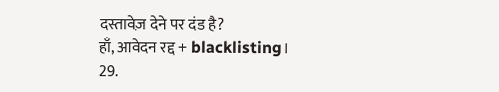दस्तावेज़ देने पर दंड है?
हाँ, आवेदन रद्द + blacklisting।
29.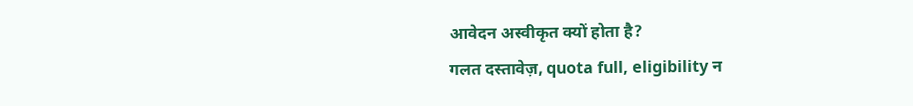आवेदन अस्वीकृत क्यों होता है?
गलत दस्तावेज़, quota full, eligibility न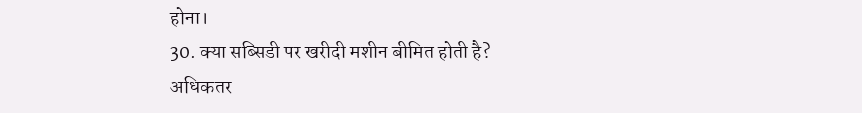होना।
30. क्या सब्सिडी पर खरीदी मशीन बीमित होती है?
अधिकतर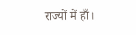राज्यों में हाँ।